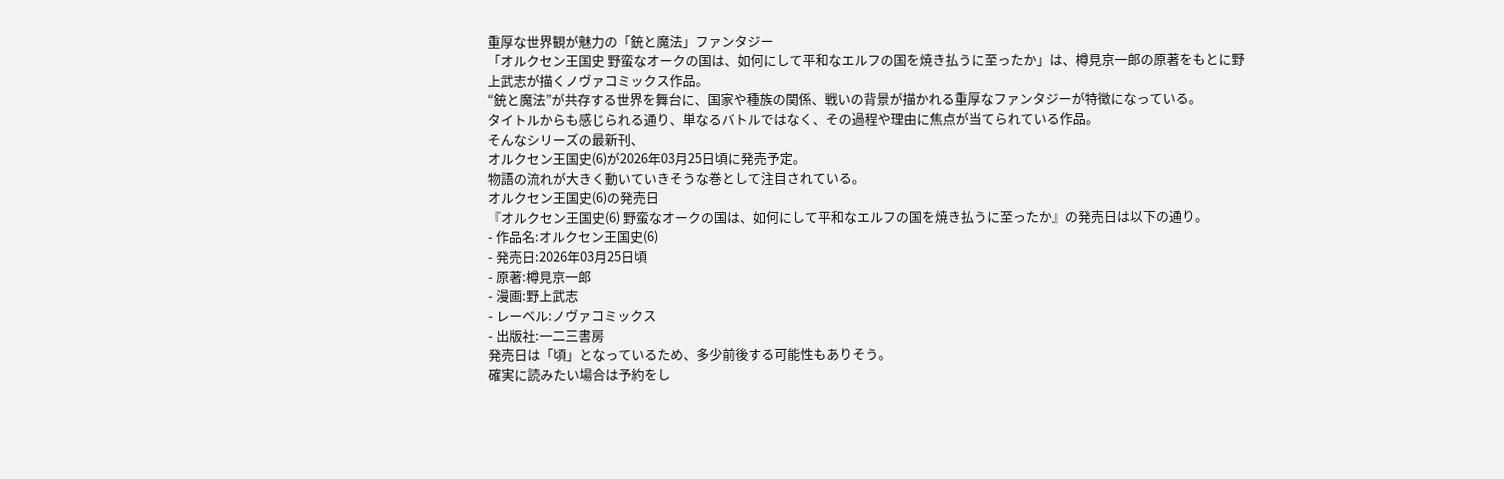重厚な世界観が魅力の「銃と魔法」ファンタジー
「オルクセン王国史 野蛮なオークの国は、如何にして平和なエルフの国を焼き払うに至ったか」は、樽見京一郎の原著をもとに野上武志が描くノヴァコミックス作品。
“銃と魔法”が共存する世界を舞台に、国家や種族の関係、戦いの背景が描かれる重厚なファンタジーが特徴になっている。
タイトルからも感じられる通り、単なるバトルではなく、その過程や理由に焦点が当てられている作品。
そんなシリーズの最新刊、
オルクセン王国史(6)が2026年03月25日頃に発売予定。
物語の流れが大きく動いていきそうな巻として注目されている。
オルクセン王国史(6)の発売日
『オルクセン王国史(6) 野蛮なオークの国は、如何にして平和なエルフの国を焼き払うに至ったか』の発売日は以下の通り。
- 作品名:オルクセン王国史(6)
- 発売日:2026年03月25日頃
- 原著:樽見京一郎
- 漫画:野上武志
- レーベル:ノヴァコミックス
- 出版社:一二三書房
発売日は「頃」となっているため、多少前後する可能性もありそう。
確実に読みたい場合は予約をし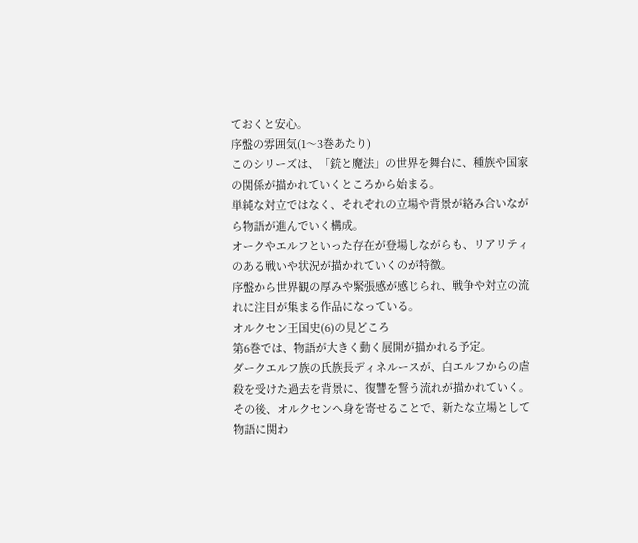ておくと安心。
序盤の雰囲気(1〜3巻あたり)
このシリーズは、「銃と魔法」の世界を舞台に、種族や国家の関係が描かれていくところから始まる。
単純な対立ではなく、それぞれの立場や背景が絡み合いながら物語が進んでいく構成。
オークやエルフといった存在が登場しながらも、リアリティのある戦いや状況が描かれていくのが特徴。
序盤から世界観の厚みや緊張感が感じられ、戦争や対立の流れに注目が集まる作品になっている。
オルクセン王国史(6)の見どころ
第6巻では、物語が大きく動く展開が描かれる予定。
ダークエルフ族の氏族長ディネルースが、白エルフからの虐殺を受けた過去を背景に、復讐を誓う流れが描かれていく。
その後、オルクセンへ身を寄せることで、新たな立場として物語に関わ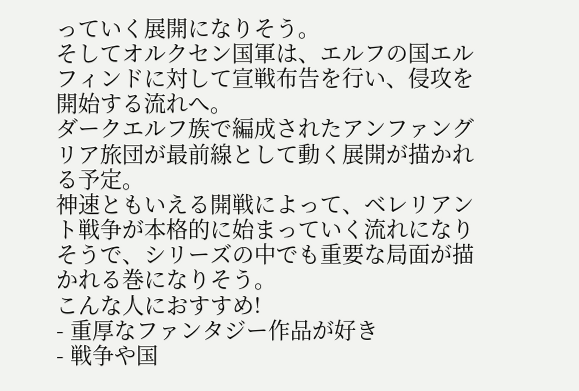っていく展開になりそう。
そしてオルクセン国軍は、エルフの国エルフィンドに対して宣戦布告を行い、侵攻を開始する流れへ。
ダークエルフ族で編成されたアンファングリア旅団が最前線として動く展開が描かれる予定。
神速ともいえる開戦によって、ベレリアント戦争が本格的に始まっていく流れになりそうで、シリーズの中でも重要な局面が描かれる巻になりそう。
こんな人におすすめ!
- 重厚なファンタジー作品が好き
- 戦争や国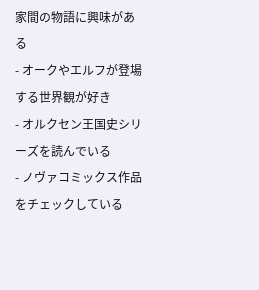家間の物語に興味がある
- オークやエルフが登場する世界観が好き
- オルクセン王国史シリーズを読んでいる
- ノヴァコミックス作品をチェックしている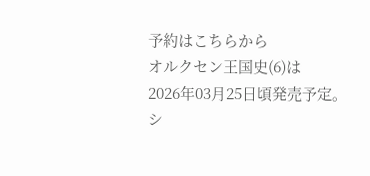予約はこちらから
オルクセン王国史(6)は
2026年03月25日頃発売予定。
シ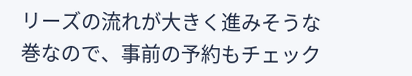リーズの流れが大きく進みそうな巻なので、事前の予約もチェック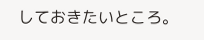しておきたいところ。